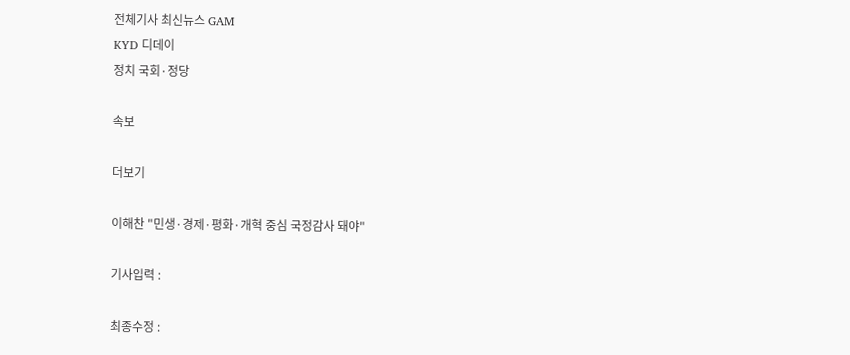전체기사 최신뉴스 GAM
KYD 디데이
정치 국회·정당

속보

더보기

이해찬 "민생·경제·평화·개혁 중심 국정감사 돼야"

기사입력 :

최종수정 :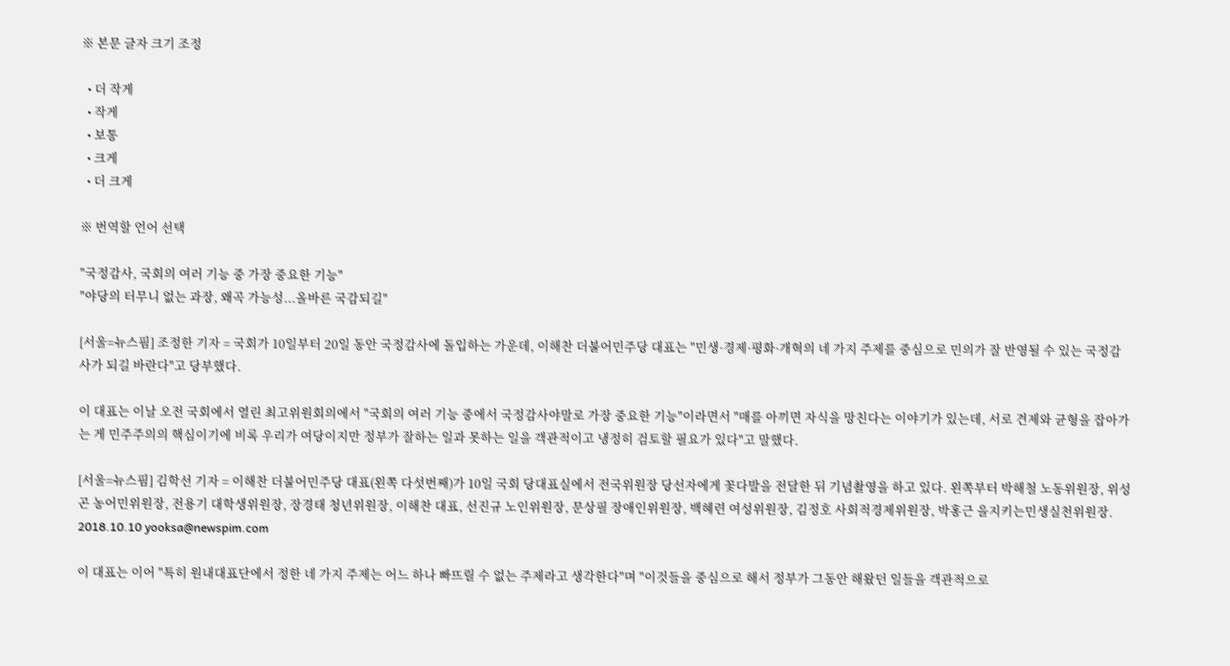※ 본문 글자 크기 조정

  • 더 작게
  • 작게
  • 보통
  • 크게
  • 더 크게

※ 번역할 언어 선택

"국정감사, 국회의 여러 기능 중 가장 중요한 기능"
"야당의 터무니 없는 과장, 왜곡 가능성...올바른 국감되길"

[서울=뉴스핌] 조정한 기자 = 국회가 10일부터 20일 동안 국정감사에 돌입하는 가운데, 이해찬 더불어민주당 대표는 "민생·경제·평화·개혁의 네 가지 주제를 중심으로 민의가 잘 반영될 수 있는 국정감사가 되길 바란다"고 당부했다.

이 대표는 이날 오전 국회에서 열린 최고위원회의에서 "국회의 여러 기능 중에서 국정감사야말로 가장 중요한 기능"이라면서 "매를 아끼면 자식을 망친다는 이야기가 있는데, 서로 견제와 균형을 잡아가는 게 민주주의의 핵심이기에 비록 우리가 여당이지만 정부가 잘하는 일과 못하는 일을 객관적이고 냉정히 검토할 필요가 있다"고 말했다.

[서울=뉴스핌] 김학선 기자 = 이해찬 더불어민주당 대표(왼쪽 다섯번째)가 10일 국회 당대표실에서 전국위원장 당선자에게 꽃다발을 전달한 뒤 기념촬영을 하고 있다. 왼쪽부터 박해철 노동위원장, 위성곤 농어민위원장, 전용기 대학생위원장, 장경태 청년위원장, 이해찬 대표, 선진규 노인위원장, 문상필 장애인위원장, 백혜련 여성위원장, 김정호 사회적경제위원장, 박홍근 을지키는민생실천위원장. 2018.10.10 yooksa@newspim.com

이 대표는 이어 "특히 원내대표단에서 정한 네 가지 주제는 어느 하나 빠뜨릴 수 없는 주제라고 생각한다"며 "이것들을 중심으로 해서 정부가 그동안 해왔던 일들을 객관적으로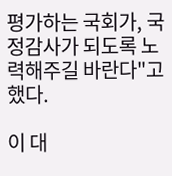평가하는 국회가, 국정감사가 되도록 노력해주길 바란다"고 했다.

이 대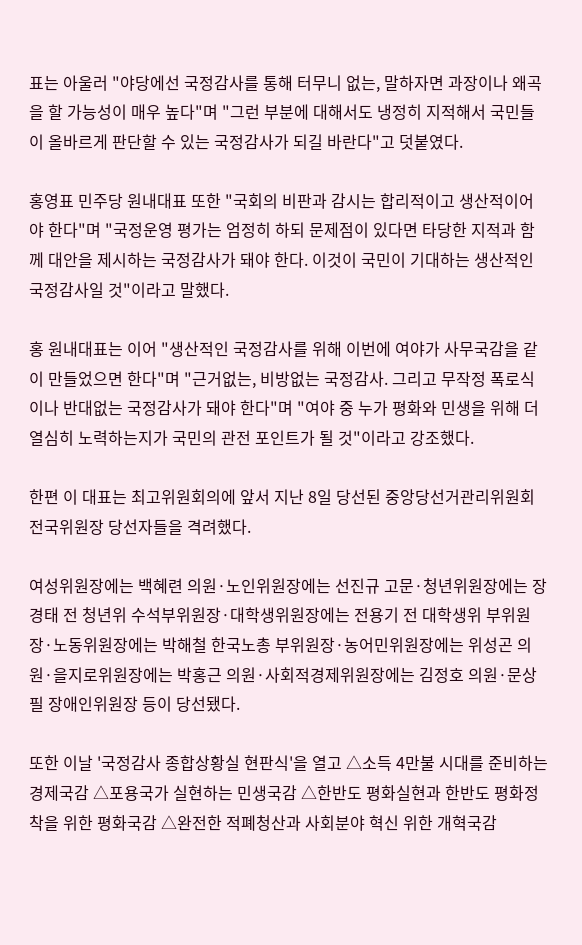표는 아울러 "야당에선 국정감사를 통해 터무니 없는, 말하자면 과장이나 왜곡을 할 가능성이 매우 높다"며 "그런 부분에 대해서도 냉정히 지적해서 국민들이 올바르게 판단할 수 있는 국정감사가 되길 바란다"고 덧붙였다.

홍영표 민주당 원내대표 또한 "국회의 비판과 감시는 합리적이고 생산적이어야 한다"며 "국정운영 평가는 엄정히 하되 문제점이 있다면 타당한 지적과 함께 대안을 제시하는 국정감사가 돼야 한다. 이것이 국민이 기대하는 생산적인 국정감사일 것"이라고 말했다.

홍 원내대표는 이어 "생산적인 국정감사를 위해 이번에 여야가 사무국감을 같이 만들었으면 한다"며 "근거없는, 비방없는 국정감사. 그리고 무작정 폭로식이나 반대없는 국정감사가 돼야 한다"며 "여야 중 누가 평화와 민생을 위해 더 열심히 노력하는지가 국민의 관전 포인트가 될 것"이라고 강조했다.

한편 이 대표는 최고위원회의에 앞서 지난 8일 당선된 중앙당선거관리위원회 전국위원장 당선자들을 격려했다.

여성위원장에는 백혜련 의원·노인위원장에는 선진규 고문·청년위원장에는 장경태 전 청년위 수석부위원장·대학생위원장에는 전용기 전 대학생위 부위원장·노동위원장에는 박해철 한국노총 부위원장·농어민위원장에는 위성곤 의원·을지로위원장에는 박홍근 의원·사회적경제위원장에는 김정호 의원·문상필 장애인위원장 등이 당선됐다.

또한 이날 '국정감사 종합상황실 현판식'을 열고 △소득 4만불 시대를 준비하는 경제국감 △포용국가 실현하는 민생국감 △한반도 평화실현과 한반도 평화정착을 위한 평화국감 △완전한 적폐청산과 사회분야 혁신 위한 개혁국감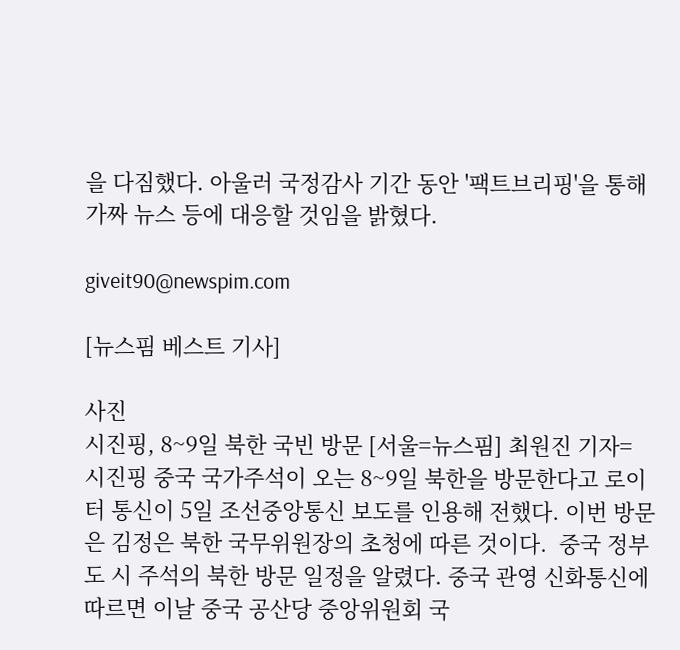을 다짐했다. 아울러 국정감사 기간 동안 '팩트브리핑'을 통해 가짜 뉴스 등에 대응할 것임을 밝혔다.

giveit90@newspim.com

[뉴스핌 베스트 기사]

사진
시진핑, 8~9일 북한 국빈 방문 [서울=뉴스핌] 최원진 기자= 시진핑 중국 국가주석이 오는 8~9일 북한을 방문한다고 로이터 통신이 5일 조선중앙통신 보도를 인용해 전했다. 이번 방문은 김정은 북한 국무위원장의 초청에 따른 것이다.  중국 정부도 시 주석의 북한 방문 일정을 알렸다. 중국 관영 신화통신에 따르면 이날 중국 공산당 중앙위원회 국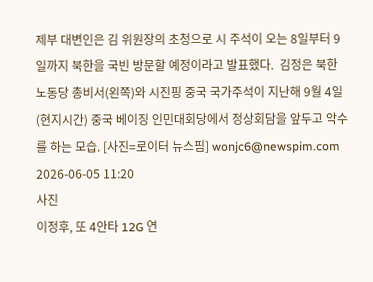제부 대변인은 김 위원장의 초청으로 시 주석이 오는 8일부터 9일까지 북한을 국빈 방문할 예정이라고 발표했다.  김정은 북한 노동당 총비서(왼쪽)와 시진핑 중국 국가주석이 지난해 9월 4일(현지시간) 중국 베이징 인민대회당에서 정상회담을 앞두고 악수를 하는 모습. [사진=로이터 뉴스핌] wonjc6@newspim.com   2026-06-05 11:20
사진
이정후, 또 4안타 12G 연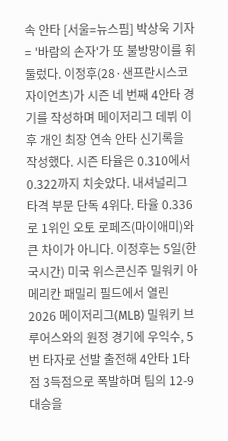속 안타 [서울=뉴스핌] 박상욱 기자 = '바람의 손자'가 또 불방망이를 휘둘렀다. 이정후(28·샌프란시스코 자이언츠)가 시즌 네 번째 4안타 경기를 작성하며 메이저리그 데뷔 이후 개인 최장 연속 안타 신기록을 작성했다. 시즌 타율은 0.310에서 0.322까지 치솟았다. 내셔널리그 타격 부문 단독 4위다. 타율 0.336로 1위인 오토 로페즈(마이애미)와 큰 차이가 아니다. 이정후는 5일(한국시간) 미국 위스콘신주 밀워키 아메리칸 패밀리 필드에서 열린 2026 메이저리그(MLB) 밀워키 브루어스와의 원정 경기에 우익수, 5번 타자로 선발 출전해 4안타 1타점 3득점으로 폭발하며 팀의 12-9 대승을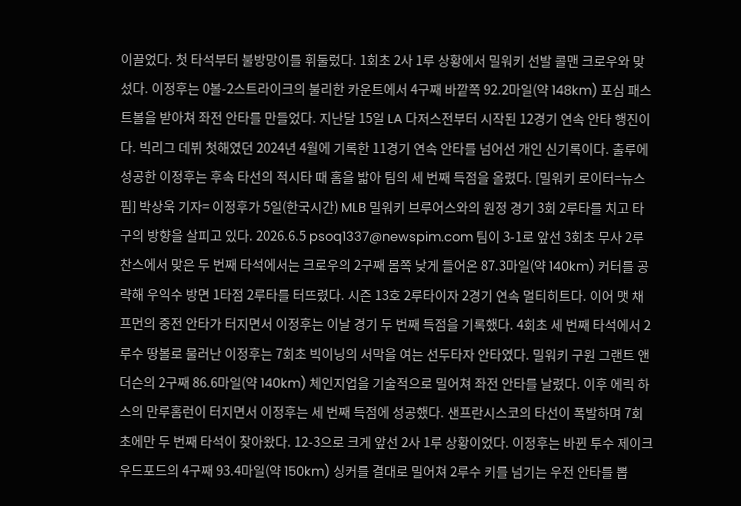이끌었다. 첫 타석부터 불방망이를 휘둘렀다. 1회초 2사 1루 상황에서 밀워키 선발 콜맨 크로우와 맞섰다. 이정후는 0볼-2스트라이크의 불리한 카운트에서 4구째 바깥쪽 92.2마일(약 148km) 포심 패스트볼을 받아쳐 좌전 안타를 만들었다. 지난달 15일 LA 다저스전부터 시작된 12경기 연속 안타 행진이다. 빅리그 데뷔 첫해였던 2024년 4월에 기록한 11경기 연속 안타를 넘어선 개인 신기록이다. 출루에 성공한 이정후는 후속 타선의 적시타 때 홈을 밟아 팀의 세 번째 득점을 올렸다. [밀워키 로이터=뉴스핌] 박상욱 기자= 이정후가 5일(한국시간) MLB 밀워키 브루어스와의 원정 경기 3회 2루타를 치고 타구의 방향을 살피고 있다. 2026.6.5 psoq1337@newspim.com 팀이 3-1로 앞선 3회초 무사 2루 찬스에서 맞은 두 번째 타석에서는 크로우의 2구째 몸쪽 낮게 들어온 87.3마일(약 140km) 커터를 공략해 우익수 방면 1타점 2루타를 터뜨렸다. 시즌 13호 2루타이자 2경기 연속 멀티히트다. 이어 맷 채프먼의 중전 안타가 터지면서 이정후는 이날 경기 두 번째 득점을 기록했다. 4회초 세 번째 타석에서 2루수 땅볼로 물러난 이정후는 7회초 빅이닝의 서막을 여는 선두타자 안타였다. 밀워키 구원 그랜트 앤더슨의 2구째 86.6마일(약 140km) 체인지업을 기술적으로 밀어쳐 좌전 안타를 날렸다. 이후 에릭 하스의 만루홈런이 터지면서 이정후는 세 번째 득점에 성공했다. 샌프란시스코의 타선이 폭발하며 7회초에만 두 번째 타석이 찾아왔다. 12-3으로 크게 앞선 2사 1루 상황이었다. 이정후는 바뀐 투수 제이크 우드포드의 4구째 93.4마일(약 150km) 싱커를 결대로 밀어쳐 2루수 키를 넘기는 우전 안타를 뽑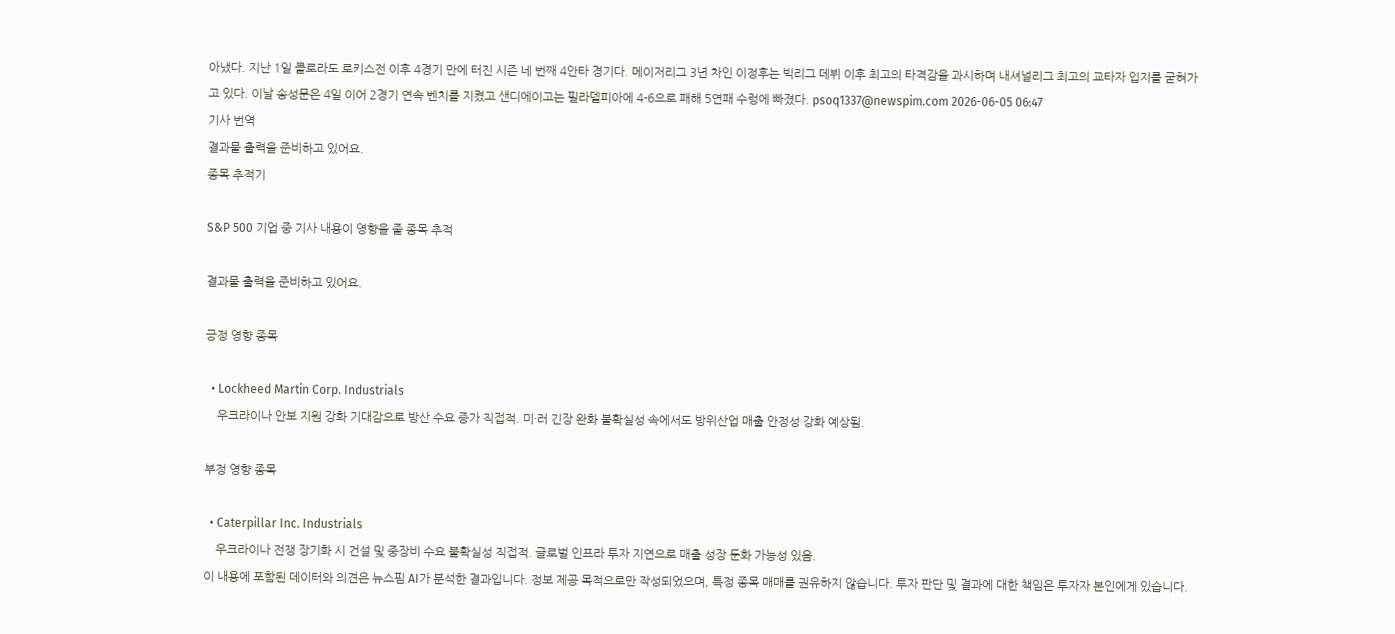아냈다. 지난 1일 콜로라도 로키스전 이후 4경기 만에 터진 시즌 네 번째 4안타 경기다. 메이저리그 3년 차인 이정후는 빅리그 데뷔 이후 최고의 타격감을 과시하며 내셔널리그 최고의 교타자 입지를 굳혀가고 있다. 이날 송성문은 4일 이어 2경기 연속 벤치를 지켰고 샌디에이고는 필라델피아에 4-6으로 패해 5연패 수렁에 빠졌다. psoq1337@newspim.com 2026-06-05 06:47
기사 번역
결과물 출력을 준비하고 있어요.
종목 추적기

S&P 500 기업 중 기사 내용이 영향을 줄 종목 추적

결과물 출력을 준비하고 있어요.

긍정 영향 종목

  • Lockheed Martin Corp. Industrials
    우크라이나 안보 지원 강화 기대감으로 방산 수요 증가 직접적. 미·러 긴장 완화 불확실성 속에서도 방위산업 매출 안정성 강화 예상됨.

부정 영향 종목

  • Caterpillar Inc. Industrials
    우크라이나 전쟁 장기화 시 건설 및 중장비 수요 불확실성 직접적. 글로벌 인프라 투자 지연으로 매출 성장 둔화 가능성 있음.
이 내용에 포함된 데이터와 의견은 뉴스핌 AI가 분석한 결과입니다. 정보 제공 목적으로만 작성되었으며, 특정 종목 매매를 권유하지 않습니다. 투자 판단 및 결과에 대한 책임은 투자자 본인에게 있습니다.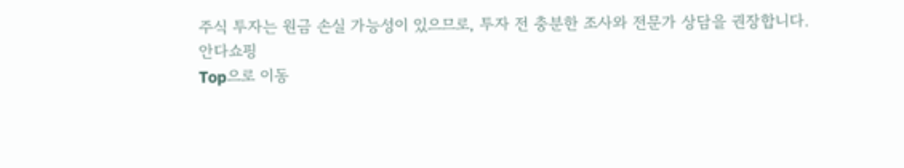주식 투자는 원금 손실 가능성이 있으므로, 투자 전 충분한 조사와 전문가 상담을 권장합니다.
안다쇼핑
Top으로 이동